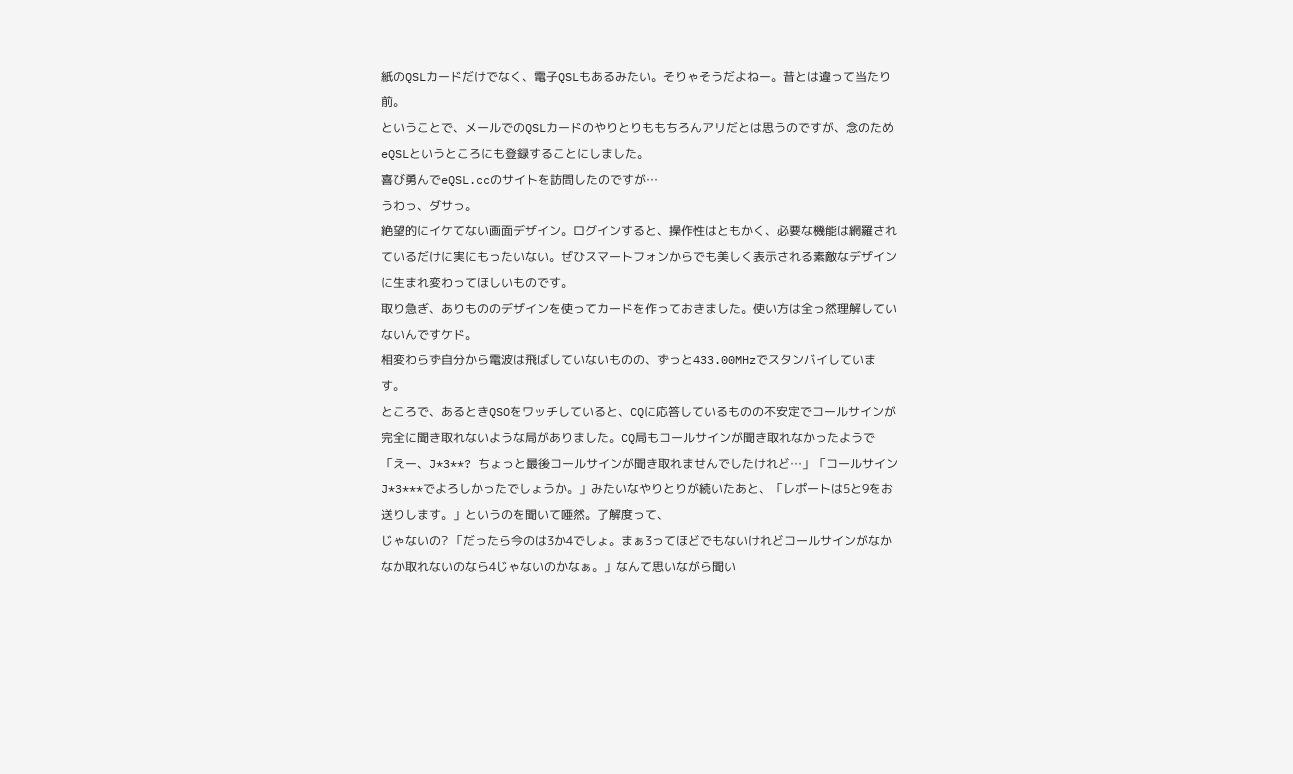紙のQSLカードだけでなく、電子QSLもあるみたい。そりゃそうだよねー。昔とは違って当たり前。
ということで、メールでのQSLカードのやりとりももちろんアリだとは思うのですが、念のためeQSLというところにも登録することにしました。
喜び勇んでeQSL.ccのサイトを訪問したのですが…
うわっ、ダサっ。
絶望的にイケてない画面デザイン。ログインすると、操作性はともかく、必要な機能は網羅されているだけに実にもったいない。ぜひスマートフォンからでも美しく表示される素敵なデザインに生まれ変わってほしいものです。
取り急ぎ、ありもののデザインを使ってカードを作っておきました。使い方は全っ然理解していないんですケド。
相変わらず自分から電波は飛ばしていないものの、ずっと433.00MHzでスタンバイしています。
ところで、あるときQSOをワッチしていると、CQに応答しているものの不安定でコールサインが完全に聞き取れないような局がありました。CQ局もコールサインが聞き取れなかったようで「えー、J*3**? ちょっと最後コールサインが聞き取れませんでしたけれど…」「コールサインJ*3***でよろしかったでしょうか。」みたいなやりとりが続いたあと、「レポートは5と9をお送りします。」というのを聞いて唖然。了解度って、
じゃないの? 「だったら今のは3か4でしょ。まぁ3ってほどでもないけれどコールサインがなかなか取れないのなら4じゃないのかなぁ。」なんて思いながら聞い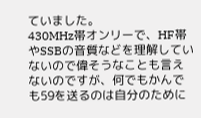ていました。
430MHz帯オンリーで、HF帯やSSBの音質などを理解していないので偉そうなことも言えないのですが、何でもかんでも59を送るのは自分のために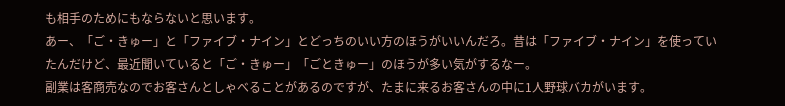も相手のためにもならないと思います。
あー、「ご・きゅー」と「ファイブ・ナイン」とどっちのいい方のほうがいいんだろ。昔は「ファイブ・ナイン」を使っていたんだけど、最近聞いていると「ご・きゅー」「ごときゅー」のほうが多い気がするなー。
副業は客商売なのでお客さんとしゃべることがあるのですが、たまに来るお客さんの中に1人野球バカがいます。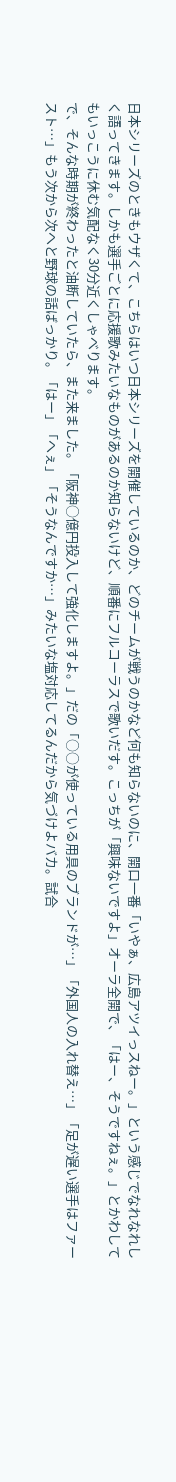日本シリーズのときもウザくて、こちらはいつ日本シリーズを開催しているのか、どのチームが戦うのかなど何も知らないのに、開口一番「いやぁ、広島アツイっスねー。」という感じでなれなれしく語ってきます。しかも選手ごとに応援歌みたいなものがあるのか知らないけど、順番にフルコーラスで歌いだす。こっちが「興味ないですよ」オーラ全開で、「はー、そうですねぇ。」とかわしてもいっこうに休む気配なく30分近くしゃべります。
で、そんな時期が終わったと油断していたら、また来ました。「阪神○億円投入して強化しますよ。」だの「○○が使っている用具のブランドが…」「外国人の入れ替え…」「足が遅い選手はファースト…」もう次から次へと野球の話ばっかり。「はー」「へぇ」「そうなんですか…」みたいな塩対応してるんだから気づけよバカ。試合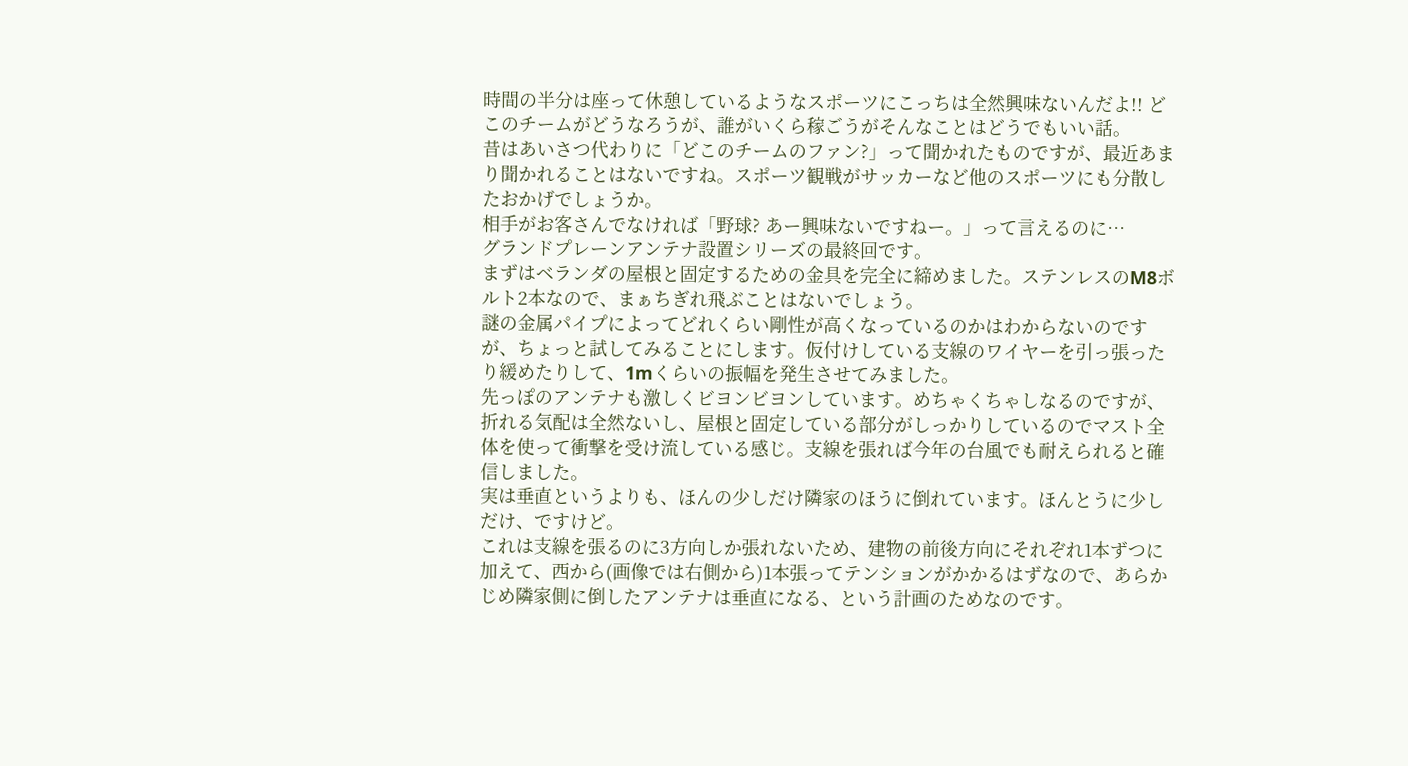時間の半分は座って休憩しているようなスポーツにこっちは全然興味ないんだよ!! どこのチームがどうなろうが、誰がいくら稼ごうがそんなことはどうでもいい話。
昔はあいさつ代わりに「どこのチームのファン?」って聞かれたものですが、最近あまり聞かれることはないですね。スポーツ観戦がサッカーなど他のスポーツにも分散したおかげでしょうか。
相手がお客さんでなければ「野球? あー興味ないですねー。」って言えるのに…
グランドプレーンアンテナ設置シリーズの最終回です。
まずはベランダの屋根と固定するための金具を完全に締めました。ステンレスのM8ボルト2本なので、まぁちぎれ飛ぶことはないでしょう。
謎の金属パイプによってどれくらい剛性が高くなっているのかはわからないのですが、ちょっと試してみることにします。仮付けしている支線のワイヤーを引っ張ったり緩めたりして、1mくらいの振幅を発生させてみました。
先っぽのアンテナも激しくビヨンビヨンしています。めちゃくちゃしなるのですが、折れる気配は全然ないし、屋根と固定している部分がしっかりしているのでマスト全体を使って衝撃を受け流している感じ。支線を張れば今年の台風でも耐えられると確信しました。
実は垂直というよりも、ほんの少しだけ隣家のほうに倒れています。ほんとうに少しだけ、ですけど。
これは支線を張るのに3方向しか張れないため、建物の前後方向にそれぞれ1本ずつに加えて、西から(画像では右側から)1本張ってテンションがかかるはずなので、あらかじめ隣家側に倒したアンテナは垂直になる、という計画のためなのです。